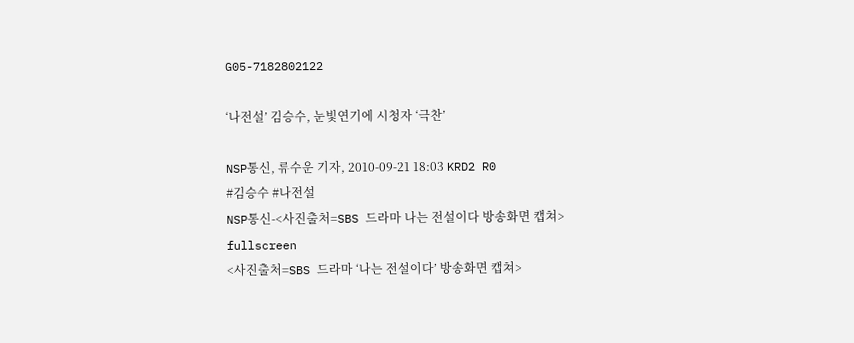G05-7182802122

‘나전설’ 김승수, 눈빛연기에 시청자 ‘극찬’

NSP통신, 류수운 기자, 2010-09-21 18:03 KRD2 R0
#김승수 #나전설
NSP통신-<사진출처=SBS 드라마 나는 전설이다 방송화면 캡쳐>
fullscreen
<사진출처=SBS 드라마 ‘나는 전설이다’ 방송화면 캡쳐>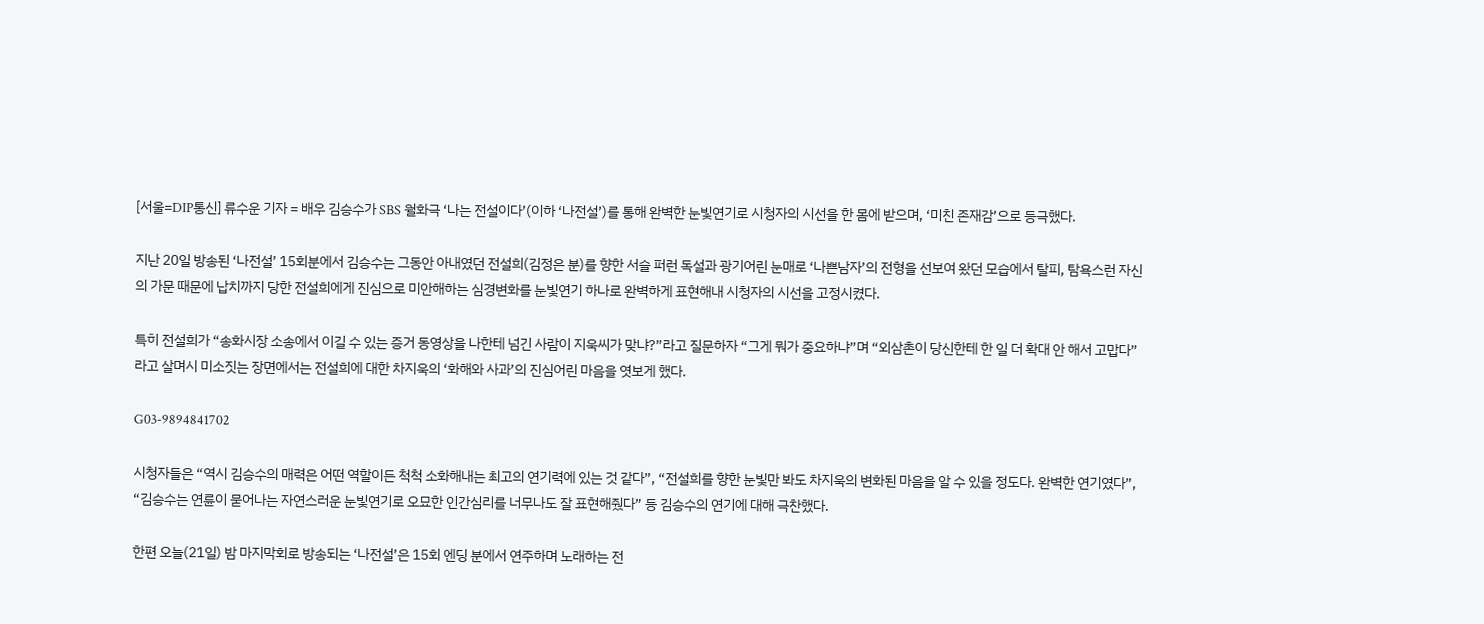[서울=DIP통신] 류수운 기자 = 배우 김승수가 SBS 월화극 ‘나는 전설이다’(이하 ‘나전설’)를 통해 완벽한 눈빛연기로 시청자의 시선을 한 몸에 받으며, ‘미친 존재감’으로 등극했다.

지난 20일 방송된 ‘나전설’ 15회분에서 김승수는 그동안 아내였던 전설희(김정은 분)를 향한 서슬 퍼런 독설과 광기어린 눈매로 ‘나쁜남자’의 전형을 선보여 왔던 모습에서 탈피, 탐욕스런 자신의 가문 때문에 납치까지 당한 전설희에게 진심으로 미안해하는 심경변화를 눈빛연기 하나로 완벽하게 표현해내 시청자의 시선을 고정시켰다.

특히 전설희가 “송화시장 소송에서 이길 수 있는 증거 동영상을 나한테 넘긴 사람이 지욱씨가 맞냐?”라고 질문하자 “그게 뭐가 중요하냐”며 “외삼촌이 당신한테 한 일 더 확대 안 해서 고맙다”라고 살며시 미소짓는 장면에서는 전설희에 대한 차지욱의 ‘화해와 사과’의 진심어린 마음을 엿보게 했다.

G03-9894841702

시청자들은 “역시 김승수의 매력은 어떤 역할이든 척척 소화해내는 최고의 연기력에 있는 것 같다”, “전설희를 향한 눈빛만 봐도 차지욱의 변화된 마음을 알 수 있을 정도다. 완벽한 연기였다”, “김승수는 연륜이 묻어나는 자연스러운 눈빛연기로 오묘한 인간심리를 너무나도 잘 표현해줬다” 등 김승수의 연기에 대해 극찬했다.

한편 오늘(21일) 밤 마지막회로 방송되는 ‘나전설’은 15회 엔딩 분에서 연주하며 노래하는 전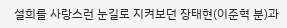설희를 사랑스런 눈길로 지켜보던 장태현(이준혁 분)과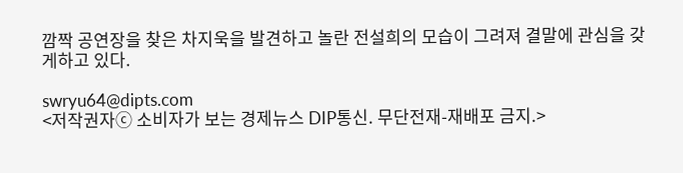깜짝 공연장을 찾은 차지욱을 발견하고 놀란 전설희의 모습이 그려져 결말에 관심을 갖게하고 있다.

swryu64@dipts.com
<저작권자ⓒ 소비자가 보는 경제뉴스 DIP통신. 무단전재-재배포 금지.>